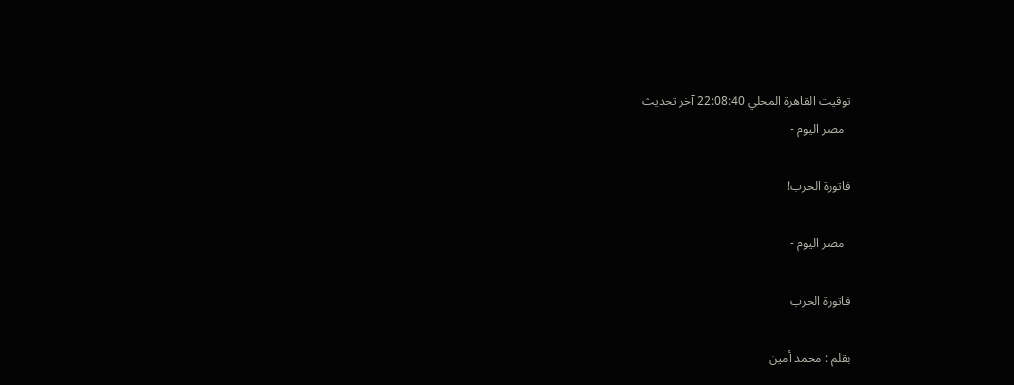توقيت القاهرة المحلي 22:08:40 آخر تحديث
  مصر اليوم -

فاتورة الحرب!

  مصر اليوم -

فاتورة الحرب

بقلم : محمد أمين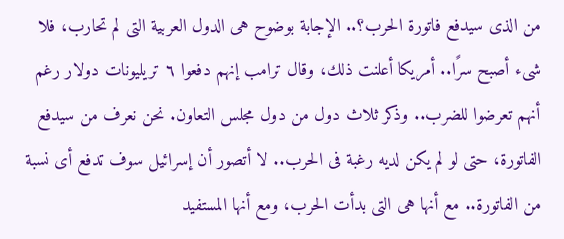من الذى سيدفع فاتورة الحرب؟.. الإجابة بوضوح هى الدول العربية التى لم تحارب، فلا شىء أصبح سرًا.. أمريكا أعلنت ذلك، وقال ترامب إنهم دفعوا ٦ تريليونات دولار رغم أنهم تعرضوا للضرب.. وذكر ثلاث دول من دول مجلس التعاون. نحن نعرف من سيدفع الفاتورة، حتى لو لم يكن لديه رغبة فى الحرب.. لا أتصور أن إسرائيل سوف تدفع أى نسبة من الفاتورة.. مع أنها هى التى بدأت الحرب، ومع أنها المستفيد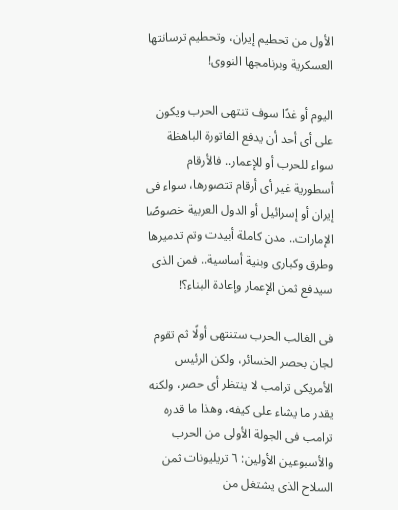الأول من تحطيم إيران، وتحطيم ترسانتها العسكرية وبرنامجها النووى!

اليوم أو غدًا سوف تنتهى الحرب ويكون على أى أحد أن يدفع الفاتورة الباهظة سواء للحرب أو للإعمار.. فالأرقام أسطورية غير أى أرقام تتصورها، سواء فى إيران أو إسرائيل أو الدول العربية خصوصًا الإمارات.. مدن كاملة أبيدت وتم تدميرها وطرق وكبارى وبنية أساسية.. فمن الذى سيدفع ثمن الإعمار وإعادة البناء؟!

فى الغالب الحرب ستنتهى أولًا ثم تقوم لجان بحصر الخسائر، ولكن الرئيس الأمريكى ترامب لا ينتظر أى حصر، ولكنه يقدر ما يشاء على كيفه، وهذا ما قدره ترامب فى الجولة الأولى من الحرب والأسبوعين الأولين: ٦ تريليونات ثمن السلاح الذى يشتغل من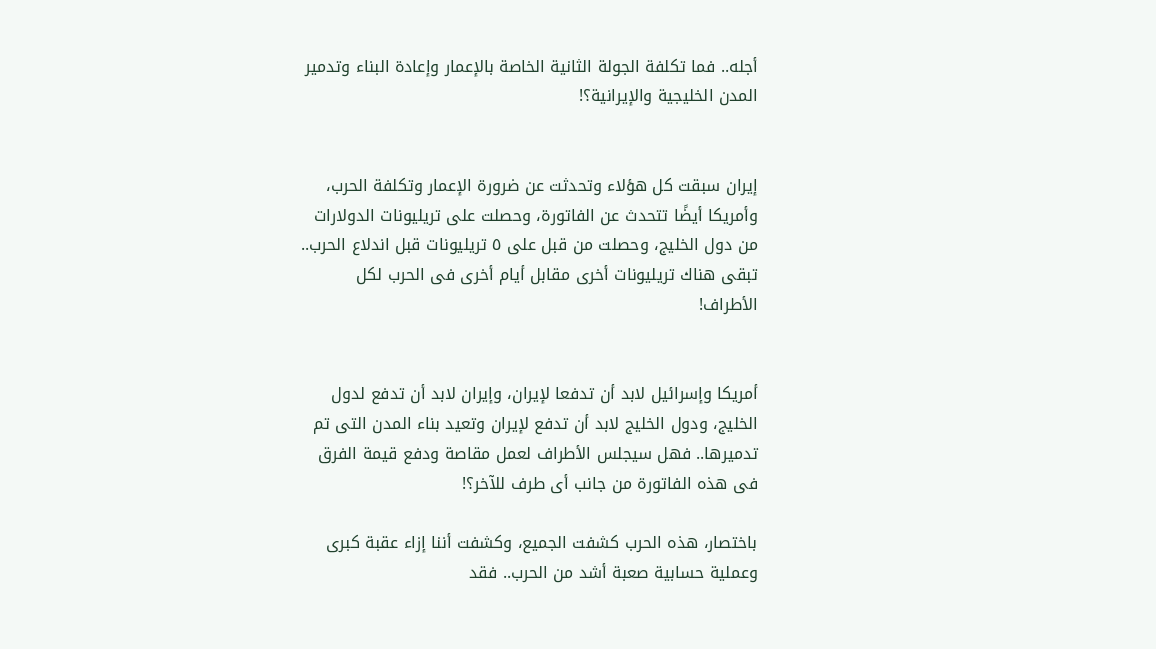أجله.. فما تكلفة الجولة الثانية الخاصة بالإعمار وإعادة البناء وتدمير المدن الخليجية والإيرانية؟!


إيران سبقت كل هؤلاء وتحدثت عن ضرورة الإعمار وتكلفة الحرب، وأمريكا أيضًا تتحدث عن الفاتورة، وحصلت على تريليونات الدولارات من دول الخليج، وحصلت من قبل على ٥ تريليونات قبل اندلاع الحرب.. تبقى هناك تريليونات أخرى مقابل أيام أخرى فى الحرب لكل الأطراف!


أمريكا وإسرائيل لابد أن تدفعا لإيران، وإيران لابد أن تدفع لدول الخليج، ودول الخليج لابد أن تدفع لإيران وتعيد بناء المدن التى تم تدميرها.. فهل سيجلس الأطراف لعمل مقاصة ودفع قيمة الفرق فى هذه الفاتورة من جانب أى طرف للآخر؟!

باختصار، هذه الحرب كشفت الجميع، وكشفت أننا إزاء عقبة كبرى وعملية حسابية صعبة أشد من الحرب.. فقد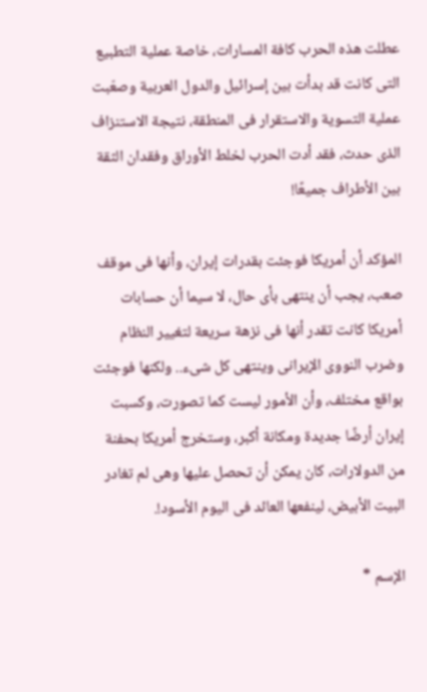عطلت هذه الحرب كافة المسارات، خاصة عملية التطبيع التى كانت قد بدأت بين إسرائيل والدول العربية وصعّبت عملية التسوية والاستقرار فى المنطقة، نتيجة الاستنزاف الذى حدث، فقد أدت الحرب لخلط الأوراق وفقدان الثقة بين الأطراف جميعًا!

المؤكد أن أمريكا فوجئت بقدرات إيران، وأنها فى موقف صعب، يجب أن ينتهى بأى حال، لا سيما أن حسابات أمريكا كانت تقدر أنها فى نزهة سريعة لتغيير النظام وضرب النووى الإيرانى وينتهى كل شىء.. ولكنها فوجئت بواقع مختلف، وأن الأمور ليست كما تصورت، وكسبت إيران أرضًا جديدة ومكانة أكبر، وستخرج أمريكا بحفنة من الدولارات، كان يمكن أن تحصل عليها وهى لم تغادر البيت الأبيض، لينفعها العائد فى اليوم الأسود!.

الإسم *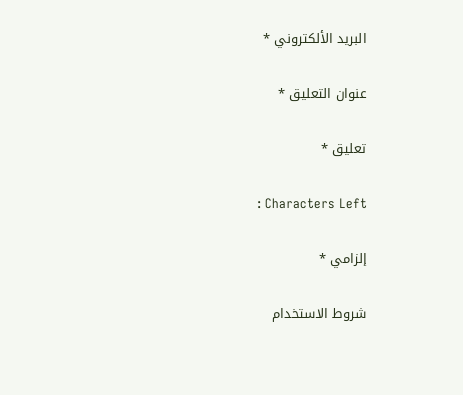البريد الألكتروني *

عنوان التعليق *

تعليق *

: Characters Left

إلزامي *

شروط الاستخدام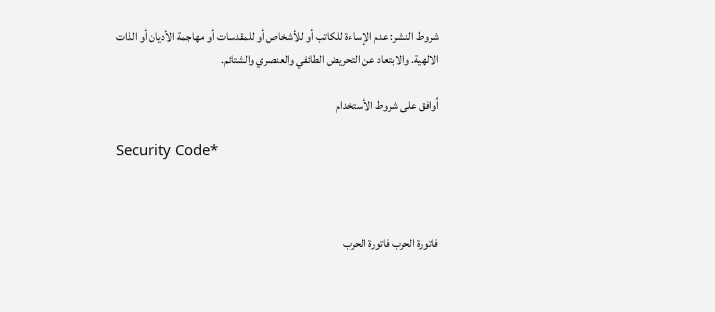شروط النشر: عدم الإساءة للكاتب أو للأشخاص أو للمقدسات أو مهاجمة الأديان أو الذات الالهية. والابتعاد عن التحريض الطائفي والعنصري والشتائم.

اُوافق على شروط الأستخدام

Security Code*



فاتورة الحرب فاتورة الحرب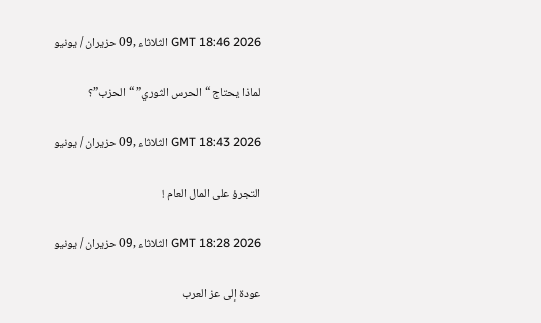GMT 18:46 2026 الثلاثاء ,09 حزيران / يونيو

لماذا يحتاج “الحرس الثوري” “الحزب”؟

GMT 18:43 2026 الثلاثاء ,09 حزيران / يونيو

التجرؤ على المال العام !

GMT 18:28 2026 الثلاثاء ,09 حزيران / يونيو

عودة إلى عز العرب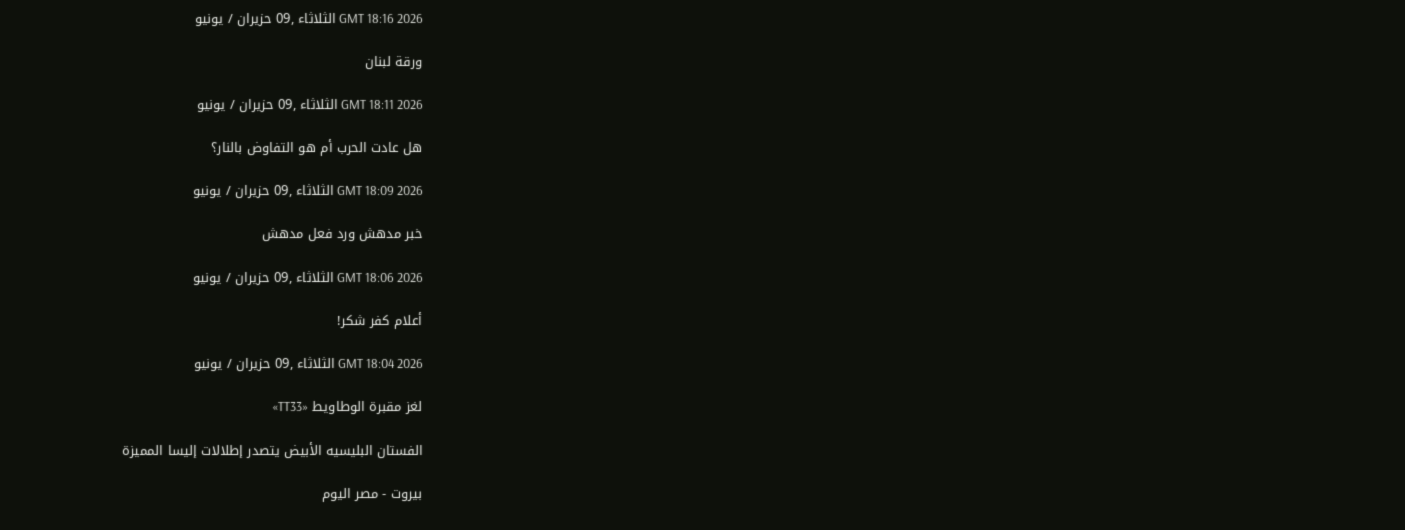GMT 18:16 2026 الثلاثاء ,09 حزيران / يونيو

ورقة لبنان

GMT 18:11 2026 الثلاثاء ,09 حزيران / يونيو

هل عادت الحرب أم هو التفاوض بالنار؟

GMT 18:09 2026 الثلاثاء ,09 حزيران / يونيو

خبر مدهش ورد فعل مدهش

GMT 18:06 2026 الثلاثاء ,09 حزيران / يونيو

أعلام كفر شكر!

GMT 18:04 2026 الثلاثاء ,09 حزيران / يونيو

لغز مقبرة الوطاويط «TT33»

الفستان البليسيه الأبيض يتصدر إطلالات إليسا المميزة

بيروت - مصر اليوم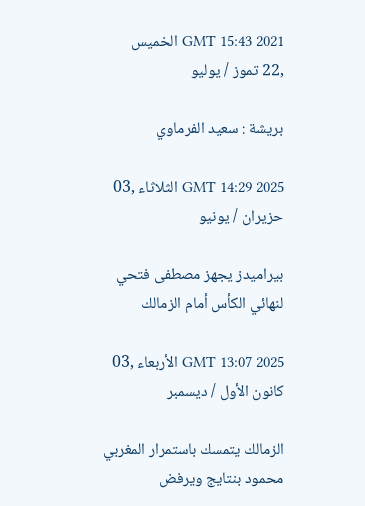GMT 15:43 2021 الخميس ,22 تموز / يوليو

بريشة : سعيد الفرماوي

GMT 14:29 2025 الثلاثاء ,03 حزيران / يونيو

بيراميدز يجهز مصطفى فتحي لنهائي الكأس أمام الزمالك

GMT 13:07 2025 الأربعاء ,03 كانون الأول / ديسمبر

الزمالك يتمسك باستمرار المغربي محمود بنتايج ويرفض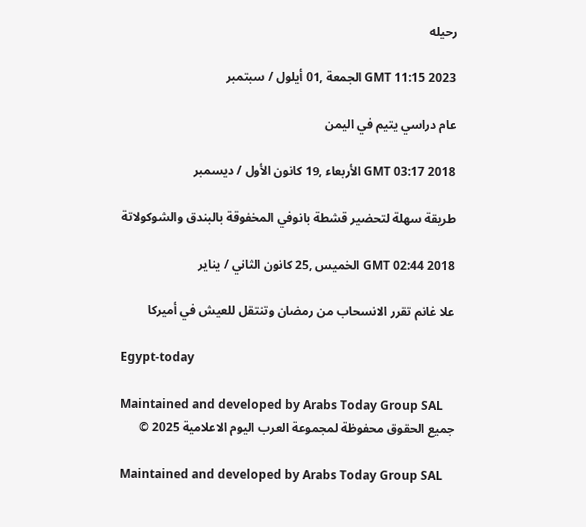رحيله

GMT 11:15 2023 الجمعة ,01 أيلول / سبتمبر

عام دراسي يتيم في اليمن

GMT 03:17 2018 الأربعاء ,19 كانون الأول / ديسمبر

طريقة سهلة لتحضير قشطة بانوفي المخفوقة بالبندق والشوكولاتة

GMT 02:44 2018 الخميس ,25 كانون الثاني / يناير

علا غانم تقرر الانسحاب من رمضان وتنتقل للعيش في أميركا

Egypt-today

Maintained and developed by Arabs Today Group SAL
جميع الحقوق محفوظة لمجموعة العرب اليوم الاعلامية 2025 ©

Maintained and developed by Arabs Today Group SAL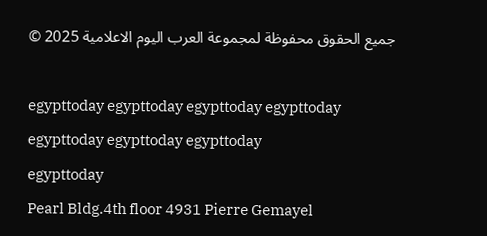جميع الحقوق محفوظة لمجموعة العرب اليوم الاعلامية 2025 ©

egypttoday egypttoday egypttoday egypttoday
egypttoday egypttoday egypttoday
egypttoday
Pearl Bldg.4th floor 4931 Pierre Gemayel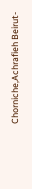Chorniche,Achrafieh Beirut-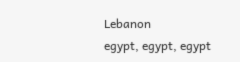Lebanon
egypt, egypt, egypt